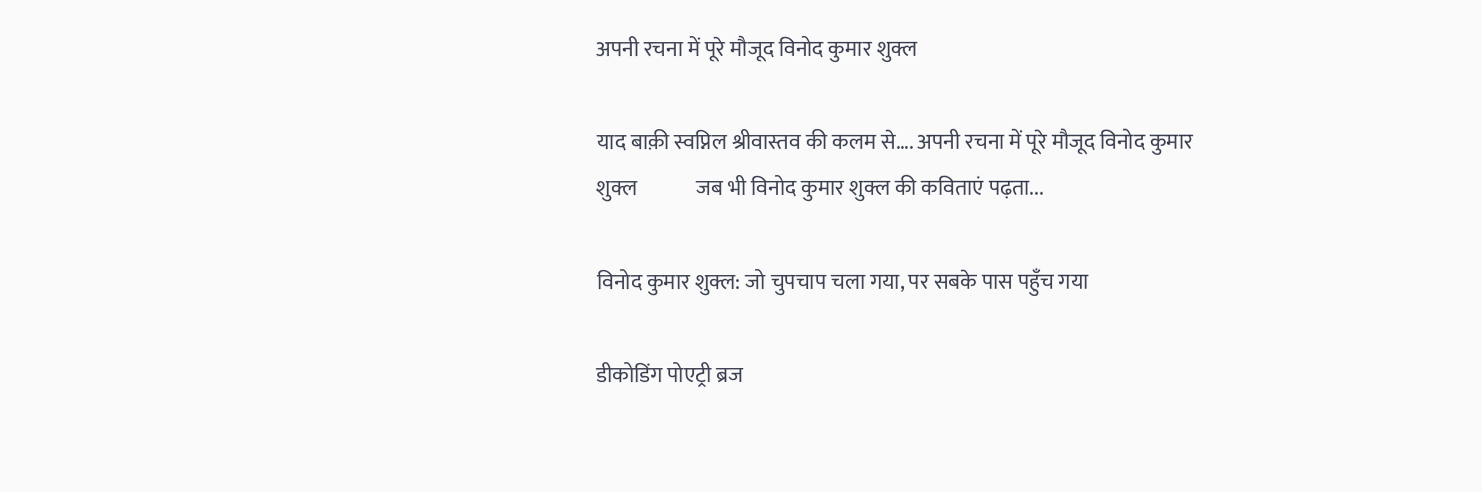अपनी रचना में पूरे मौजूद विनोद कुमार शुक्ल

याद बाक़ी स्वप्निल श्रीवास्तव की कलम से…. अपनी रचना में पूरे मौजूद विनोद कुमार शुक्ल              जब भी विनोद कुमार शुक्ल की कविताएं पढ़ता...

विनोद कुमार शुक्ल: जो चुपचाप चला गया, पर सबके पास पहुँच गया

डीकोडिंग पोएट्री ब्रज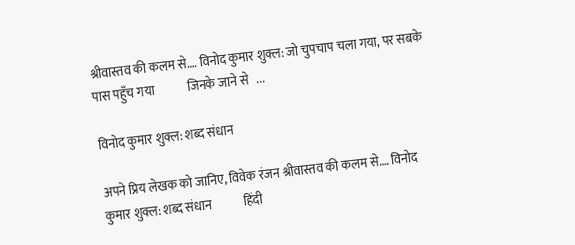श्रीवास्तव की कलम से…. विनोद कुमार शुक्ल: जो चुपचाप चला गया, पर सबके पास पहुँच गया             जिनके जाने से   ...

विनोद कुमार शुक्ल: शब्द संधान

अपने प्रिय लेखक को जानिए, विवेक रंजन श्रीवास्तव की कलम से…. विनोद कुमार शुक्ल: शब्द संधान             हिंदी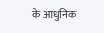के आधुनिक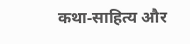कथा‑साहित्य और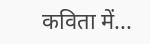कविता में...